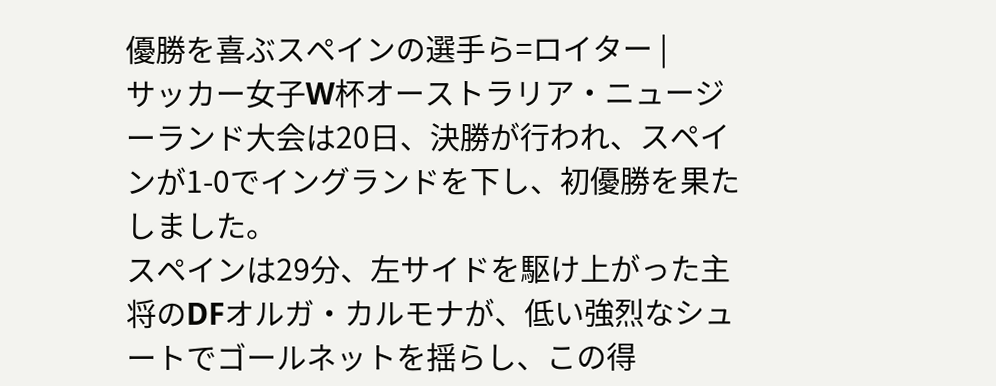優勝を喜ぶスペインの選手ら=ロイター |
サッカー女子W杯オーストラリア・ニュージーランド大会は20日、決勝が行われ、スペインが1-0でイングランドを下し、初優勝を果たしました。
スペインは29分、左サイドを駆け上がった主将のDFオルガ・カルモナが、低い強烈なシュートでゴールネットを揺らし、この得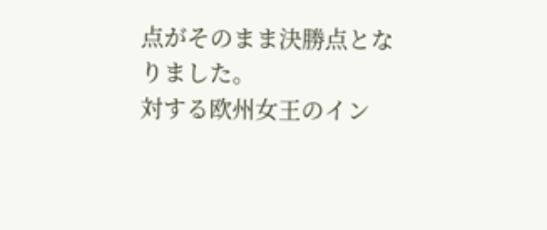点がそのまま決勝点となりました。
対する欧州女王のイン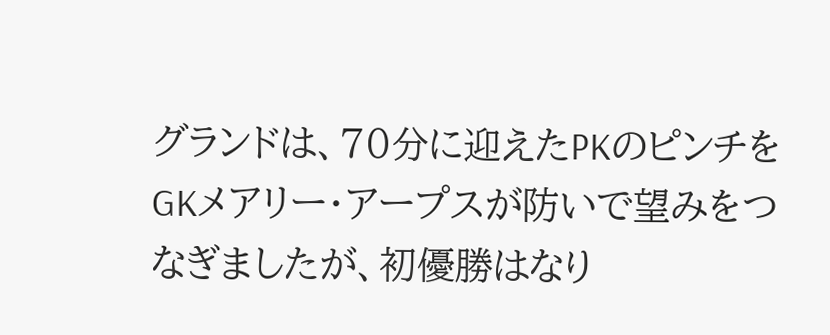グランドは、70分に迎えたPKのピンチをGKメアリー・アープスが防いで望みをつなぎましたが、初優勝はなり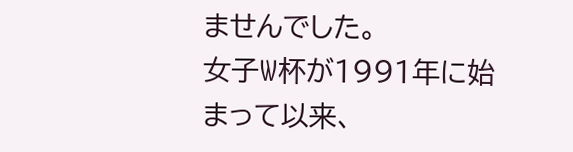ませんでした。
女子W杯が1991年に始まって以来、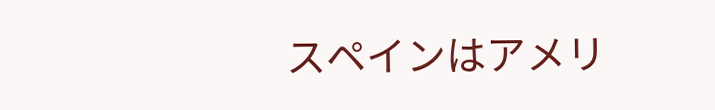スペインはアメリ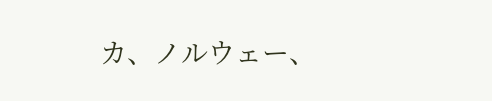カ、ノルウェー、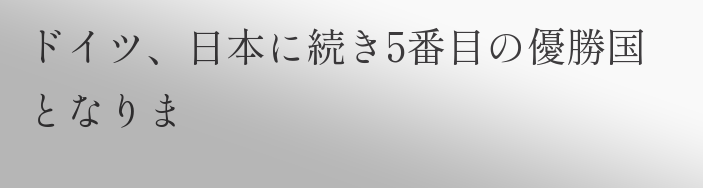ドイツ、日本に続き5番目の優勝国となりま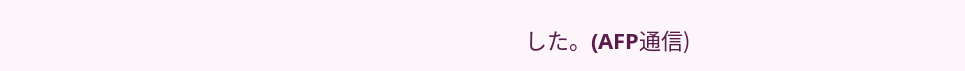した。(AFP通信)